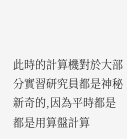此時的計算機對於大部分實習研究員都是神秘新奇的,因為平時都是都是用算盤計算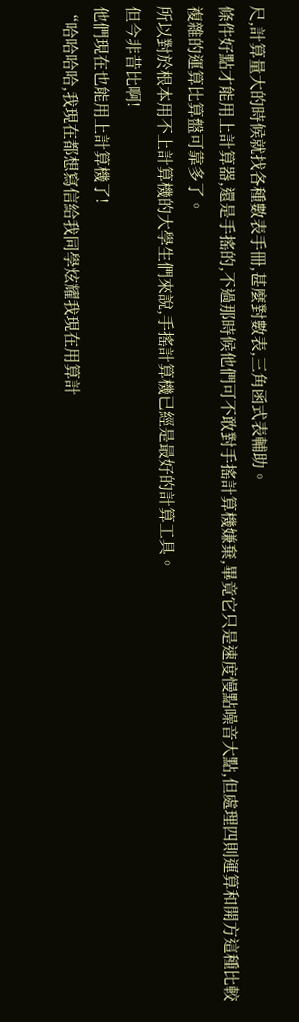尺,計算量大的時候就找各種數表手冊,甚麼對數表,三角函式表輔助。
條件好點才能用上計算器,還是手搖的,不過那時候他們可不敢對手搖計算機嫌棄,畢竟它只是速度慢點噪音大點,但處理四則運算和開方這種比較複雜的運算比算盤可靠多了。
所以對於根本用不上計算機的大學生們來說,手搖計算機已經是最好的計算工具。
但今非昔比啊!
他們現在也能用上計算機了!
“哈哈哈哈,我現在都想寫信給我同學炫耀我現在用算計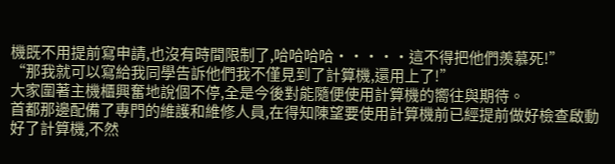機既不用提前寫申請,也沒有時間限制了,哈哈哈哈·····這不得把他們羨慕死!”
“那我就可以寫給我同學告訴他們我不僅見到了計算機,還用上了!”
大家圍著主機櫃興奮地說個不停,全是今後對能隨便使用計算機的嚮往與期待。
首都那邊配備了專門的維護和維修人員,在得知陳望要使用計算機前已經提前做好檢查啟動好了計算機,不然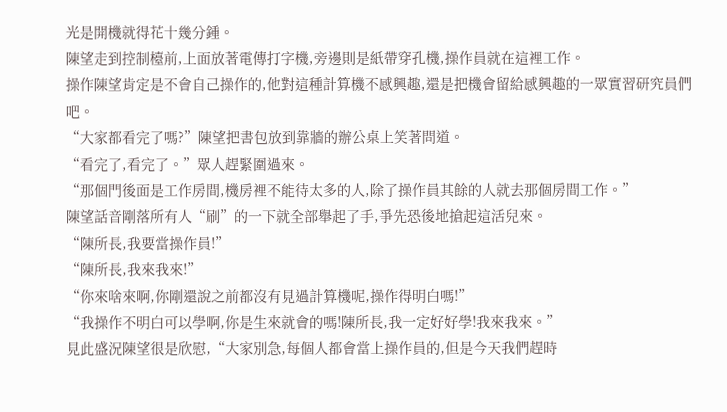光是開機就得花十幾分鍾。
陳望走到控制檯前,上面放著電傳打字機,旁邊則是紙帶穿孔機,操作員就在這裡工作。
操作陳望肯定是不會自己操作的,他對這種計算機不感興趣,還是把機會留給感興趣的一眾實習研究員們吧。
“大家都看完了嗎?”陳望把書包放到靠牆的辦公桌上笑著問道。
“看完了,看完了。”眾人趕緊圍過來。
“那個門後面是工作房間,機房裡不能待太多的人,除了操作員其餘的人就去那個房間工作。”
陳望話音剛落所有人“刷”的一下就全部舉起了手,爭先恐後地搶起這活兒來。
“陳所長,我要當操作員!”
“陳所長,我來我來!”
“你來啥來啊,你剛還說之前都沒有見過計算機呢,操作得明白嗎!”
“我操作不明白可以學啊,你是生來就會的嗎!陳所長,我一定好好學!我來我來。”
見此盛況陳望很是欣慰,“大家別急,每個人都會當上操作員的,但是今天我們趕時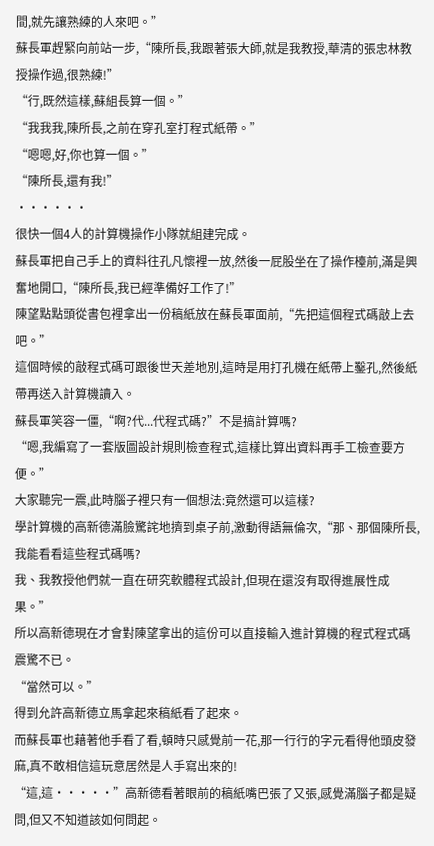間,就先讓熟練的人來吧。”
蘇長軍趕緊向前站一步,“陳所長,我跟著張大師,就是我教授,華清的張忠林教授操作過,很熟練!”
“行,既然這樣,蘇組長算一個。”
“我我我,陳所長,之前在穿孔室打程式紙帶。”
“嗯嗯,好,你也算一個。”
“陳所長,還有我!”
······
很快一個4人的計算機操作小隊就組建完成。
蘇長軍把自己手上的資料往孔凡懷裡一放,然後一屁股坐在了操作檯前,滿是興奮地開口,“陳所長,我已經準備好工作了!”
陳望點點頭從書包裡拿出一份稿紙放在蘇長軍面前,“先把這個程式碼敲上去吧。”
這個時候的敲程式碼可跟後世天差地別,這時是用打孔機在紙帶上鑿孔,然後紙帶再送入計算機讀入。
蘇長軍笑容一僵,“啊?代...代程式碼?”不是搞計算嗎?
“嗯,我編寫了一套版圖設計規則檢查程式,這樣比算出資料再手工檢查要方便。”
大家聽完一震,此時腦子裡只有一個想法:竟然還可以這樣?
學計算機的高新德滿臉驚詫地擠到桌子前,激動得語無倫次,“那、那個陳所長,我能看看這些程式碼嗎?
我、我教授他們就一直在研究軟體程式設計,但現在還沒有取得進展性成果。”
所以高新德現在才會對陳望拿出的這份可以直接輸入進計算機的程式程式碼震驚不已。
“當然可以。”
得到允許高新德立馬拿起來稿紙看了起來。
而蘇長軍也藉著他手看了看,頓時只感覺前一花,那一行行的字元看得他頭皮發麻,真不敢相信這玩意居然是人手寫出來的!
“這,這·····”高新德看著眼前的稿紙嘴巴張了又張,感覺滿腦子都是疑問,但又不知道該如何問起。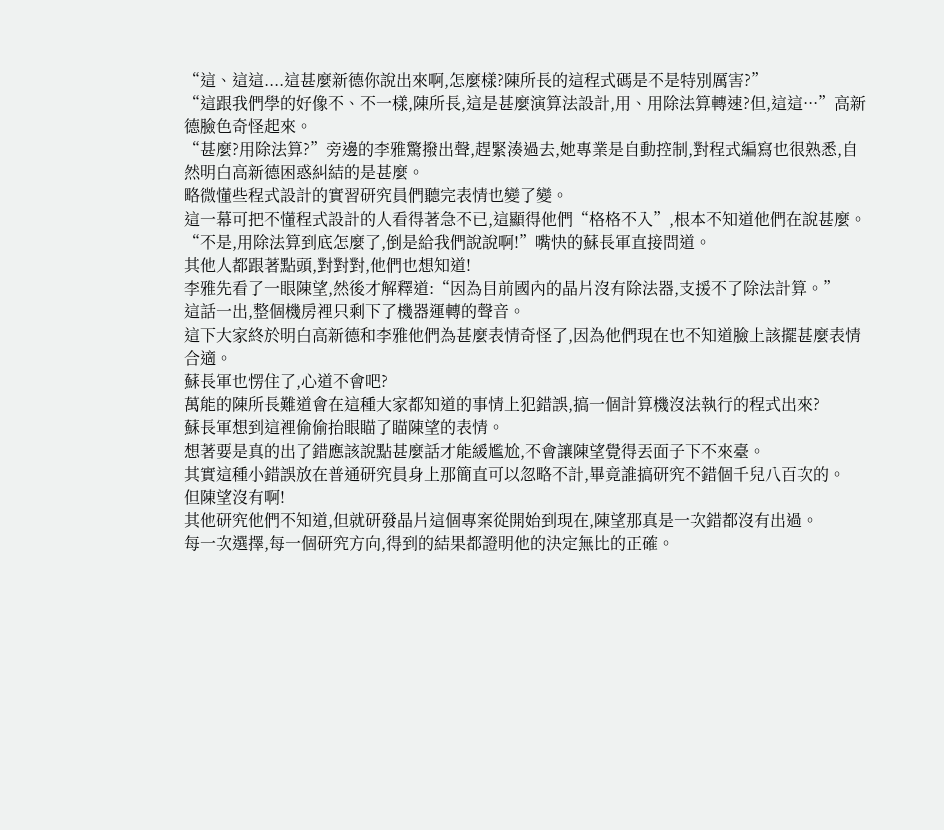“這、這這....這甚麼新德你說出來啊,怎麼樣?陳所長的這程式碼是不是特別厲害?”
“這跟我們學的好像不、不一樣,陳所長,這是甚麼演算法設計,用、用除法算轉速?但,這這···”高新德臉色奇怪起來。
“甚麼?用除法算?”旁邊的李雅驚撥出聲,趕緊湊過去,她專業是自動控制,對程式編寫也很熟悉,自然明白高新德困惑糾結的是甚麼。
略微懂些程式設計的實習研究員們聽完表情也變了變。
這一幕可把不懂程式設計的人看得著急不已,這顯得他們“格格不入”,根本不知道他們在說甚麼。
“不是,用除法算到底怎麼了,倒是給我們說說啊!”嘴快的蘇長軍直接問道。
其他人都跟著點頭,對對對,他們也想知道!
李雅先看了一眼陳望,然後才解釋道:“因為目前國內的晶片沒有除法器,支援不了除法計算。”
這話一出,整個機房裡只剩下了機器運轉的聲音。
這下大家終於明白高新德和李雅他們為甚麼表情奇怪了,因為他們現在也不知道臉上該擺甚麼表情合適。
蘇長軍也愣住了,心道不會吧?
萬能的陳所長難道會在這種大家都知道的事情上犯錯誤,搞一個計算機沒法執行的程式出來?
蘇長軍想到這裡偷偷抬眼瞄了瞄陳望的表情。
想著要是真的出了錯應該說點甚麼話才能緩尷尬,不會讓陳望覺得丟面子下不來臺。
其實這種小錯誤放在普通研究員身上那簡直可以忽略不計,畢竟誰搞研究不錯個千兒八百次的。
但陳望沒有啊!
其他研究他們不知道,但就研發晶片這個專案從開始到現在,陳望那真是一次錯都沒有出過。
每一次選擇,每一個研究方向,得到的結果都證明他的決定無比的正確。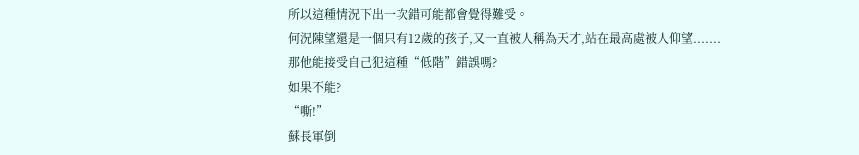所以這種情況下出一次錯可能都會覺得難受。
何況陳望還是一個只有12歲的孩子,又一直被人稱為天才,站在最高處被人仰望.......
那他能接受自己犯這種“低階”錯誤嗎?
如果不能?
“嘶!”
蘇長軍倒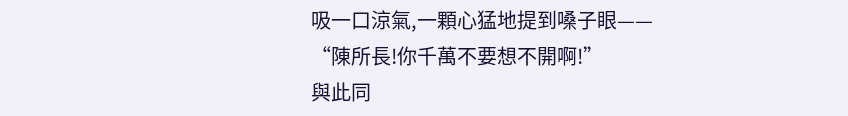吸一口涼氣,一顆心猛地提到嗓子眼——
“陳所長!你千萬不要想不開啊!”
與此同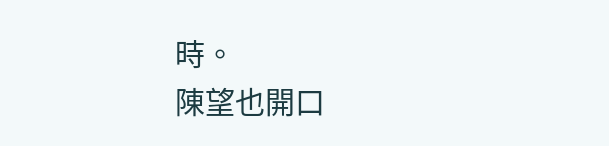時。
陳望也開口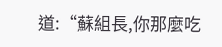道:“蘇組長,你那麼吃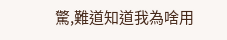驚,難道知道我為啥用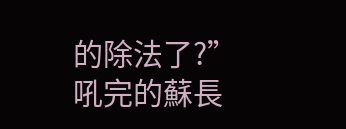的除法了?”
吼完的蘇長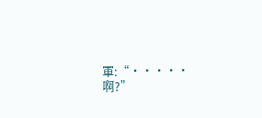軍:“·····啊?”